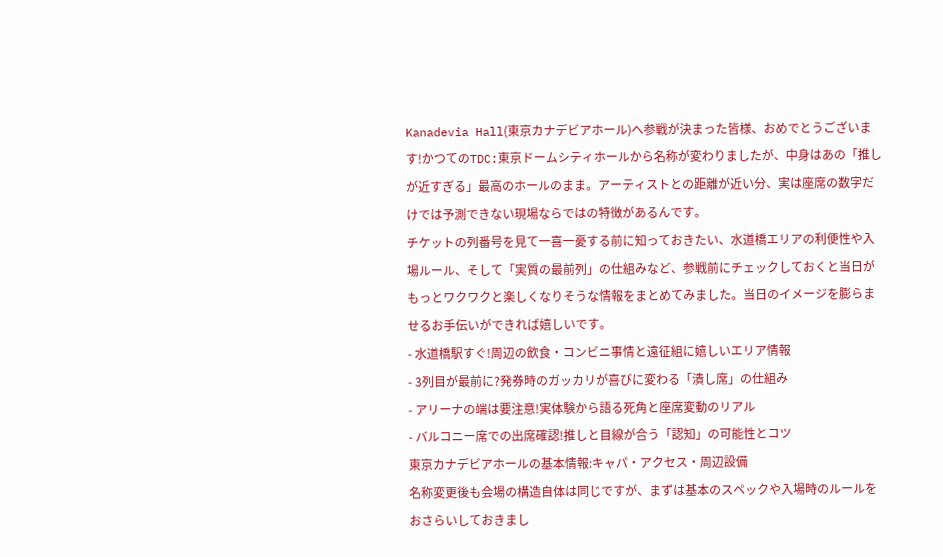Kanadevia Hall(東京カナデビアホール)へ参戦が決まった皆様、おめでとうございます!かつてのTDC:東京ドームシティホールから名称が変わりましたが、中身はあの「推しが近すぎる」最高のホールのまま。アーティストとの距離が近い分、実は座席の数字だけでは予測できない現場ならではの特徴があるんです。
チケットの列番号を見て一喜一憂する前に知っておきたい、水道橋エリアの利便性や入場ルール、そして「実質の最前列」の仕組みなど、参戦前にチェックしておくと当日がもっとワクワクと楽しくなりそうな情報をまとめてみました。当日のイメージを膨らませるお手伝いができれば嬉しいです。
- 水道橋駅すぐ!周辺の飲食・コンビニ事情と遠征組に嬉しいエリア情報
- 3列目が最前に?発券時のガッカリが喜びに変わる「潰し席」の仕組み
- アリーナの端は要注意!実体験から語る死角と座席変動のリアル
- バルコニー席での出席確認!推しと目線が合う「認知」の可能性とコツ
東京カナデビアホールの基本情報:キャパ・アクセス・周辺設備
名称変更後も会場の構造自体は同じですが、まずは基本のスペックや入場時のルールをおさらいしておきまし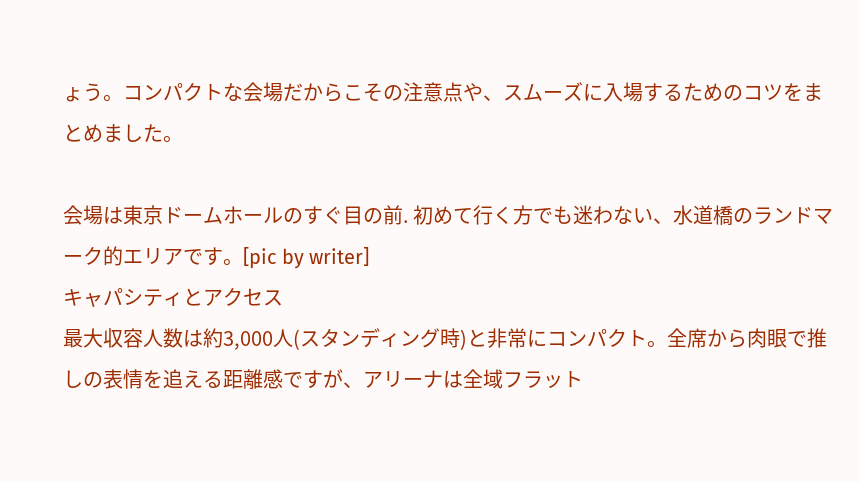ょう。コンパクトな会場だからこその注意点や、スムーズに入場するためのコツをまとめました。

会場は東京ドームホールのすぐ目の前. 初めて行く方でも迷わない、水道橋のランドマーク的エリアです。[pic by writer]
キャパシティとアクセス
最大収容人数は約3,000人(スタンディング時)と非常にコンパクト。全席から肉眼で推しの表情を追える距離感ですが、アリーナは全域フラット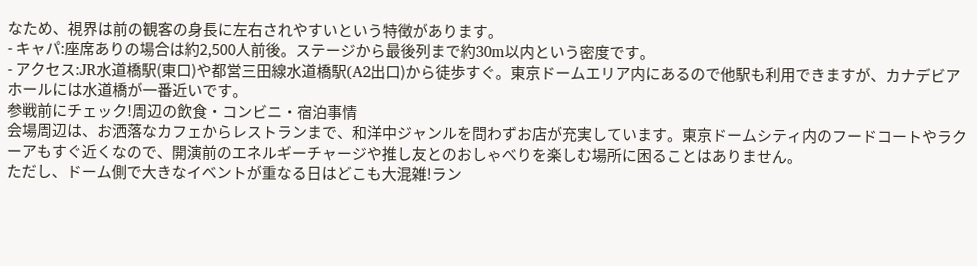なため、視界は前の観客の身長に左右されやすいという特徴があります。
- キャパ:座席ありの場合は約2,500人前後。ステージから最後列まで約30m以内という密度です。
- アクセス:JR水道橋駅(東口)や都営三田線水道橋駅(A2出口)から徒歩すぐ。東京ドームエリア内にあるので他駅も利用できますが、カナデビアホールには水道橋が一番近いです。
参戦前にチェック!周辺の飲食・コンビニ・宿泊事情
会場周辺は、お洒落なカフェからレストランまで、和洋中ジャンルを問わずお店が充実しています。東京ドームシティ内のフードコートやラクーアもすぐ近くなので、開演前のエネルギーチャージや推し友とのおしゃべりを楽しむ場所に困ることはありません。
ただし、ドーム側で大きなイベントが重なる日はどこも大混雑!ラン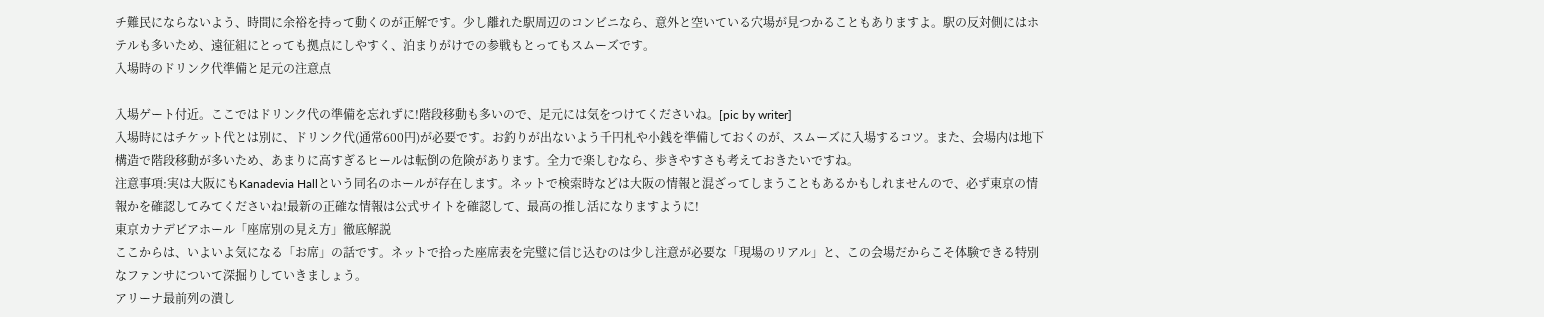チ難民にならないよう、時間に余裕を持って動くのが正解です。少し離れた駅周辺のコンビニなら、意外と空いている穴場が見つかることもありますよ。駅の反対側にはホテルも多いため、遠征組にとっても拠点にしやすく、泊まりがけでの参戦もとってもスムーズです。
入場時のドリンク代準備と足元の注意点

入場ゲート付近。ここではドリンク代の準備を忘れずに!階段移動も多いので、足元には気をつけてくださいね。[pic by writer]
入場時にはチケット代とは別に、ドリンク代(通常600円)が必要です。お釣りが出ないよう千円札や小銭を準備しておくのが、スムーズに入場するコツ。また、会場内は地下構造で階段移動が多いため、あまりに高すぎるヒールは転倒の危険があります。全力で楽しむなら、歩きやすさも考えておきたいですね。
注意事項:実は大阪にもKanadevia Hallという同名のホールが存在します。ネットで検索時などは大阪の情報と混ざってしまうこともあるかもしれませんので、必ず東京の情報かを確認してみてくださいね!最新の正確な情報は公式サイトを確認して、最高の推し活になりますように!
東京カナデビアホール「座席別の見え方」徹底解説
ここからは、いよいよ気になる「お席」の話です。ネットで拾った座席表を完璧に信じ込むのは少し注意が必要な「現場のリアル」と、この会場だからこそ体験できる特別なファンサについて深掘りしていきましょう。
アリーナ最前列の潰し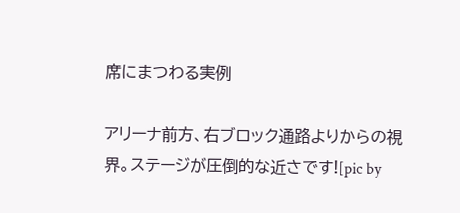席にまつわる実例

アリーナ前方、右ブロック通路よりからの視界。ステージが圧倒的な近さです![pic by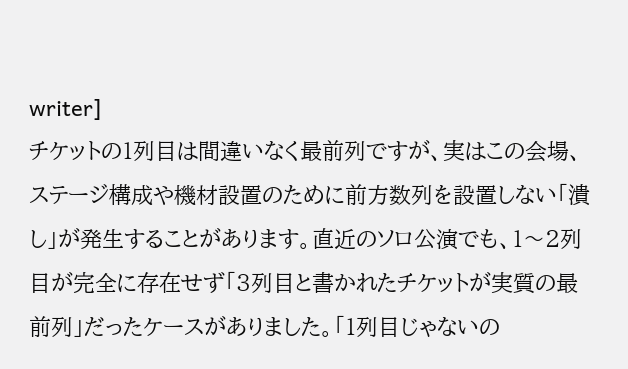writer]
チケットの1列目は間違いなく最前列ですが、実はこの会場、ステージ構成や機材設置のために前方数列を設置しない「潰し」が発生することがあります。直近のソロ公演でも、1〜2列目が完全に存在せず「3列目と書かれたチケットが実質の最前列」だったケースがありました。「1列目じゃないの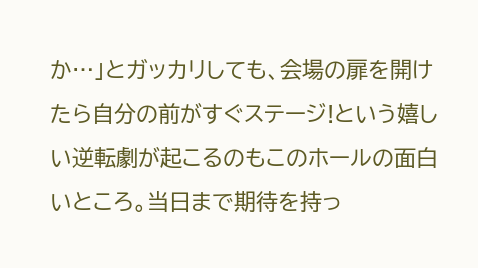か…」とガッカリしても、会場の扉を開けたら自分の前がすぐステージ!という嬉しい逆転劇が起こるのもこのホールの面白いところ。当日まで期待を持っ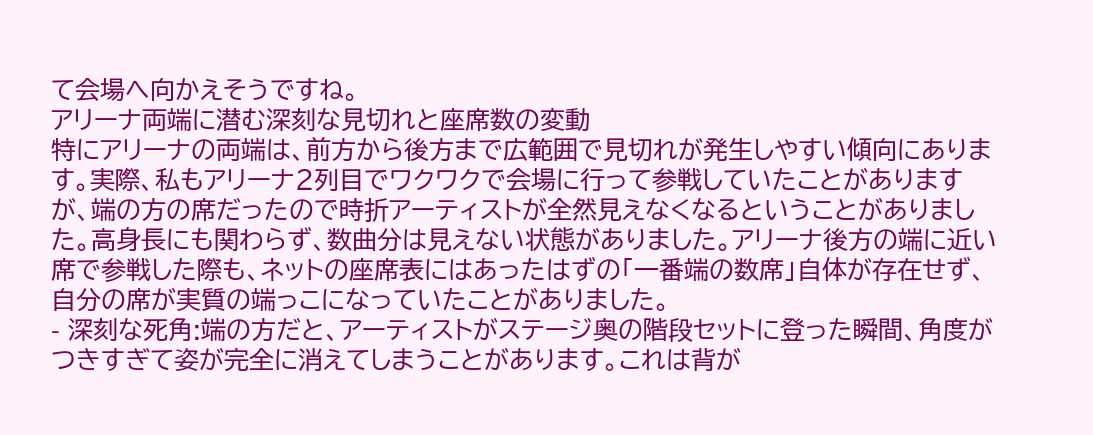て会場へ向かえそうですね。
アリーナ両端に潜む深刻な見切れと座席数の変動
特にアリーナの両端は、前方から後方まで広範囲で見切れが発生しやすい傾向にあります。実際、私もアリーナ2列目でワクワクで会場に行って参戦していたことがありますが、端の方の席だったので時折アーティストが全然見えなくなるということがありました。高身長にも関わらず、数曲分は見えない状態がありました。アリーナ後方の端に近い席で参戦した際も、ネットの座席表にはあったはずの「一番端の数席」自体が存在せず、自分の席が実質の端っこになっていたことがありました。
- 深刻な死角:端の方だと、アーティストがステージ奥の階段セットに登った瞬間、角度がつきすぎて姿が完全に消えてしまうことがあります。これは背が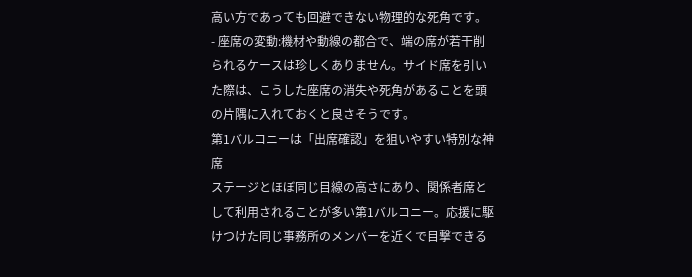高い方であっても回避できない物理的な死角です。
- 座席の変動:機材や動線の都合で、端の席が若干削られるケースは珍しくありません。サイド席を引いた際は、こうした座席の消失や死角があることを頭の片隅に入れておくと良さそうです。
第1バルコニーは「出席確認」を狙いやすい特別な神席
ステージとほぼ同じ目線の高さにあり、関係者席として利用されることが多い第1バルコニー。応援に駆けつけた同じ事務所のメンバーを近くで目撃できる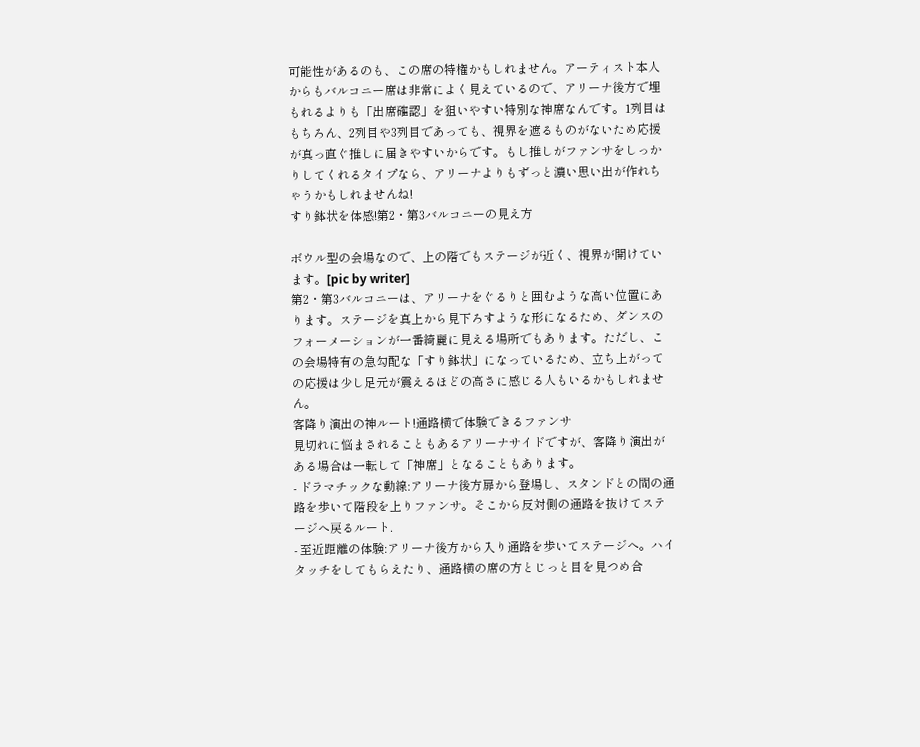可能性があるのも、この席の特権かもしれません。アーティスト本人からもバルコニー席は非常によく見えているので、アリーナ後方で埋もれるよりも「出席確認」を狙いやすい特別な神席なんです。1列目はもちろん、2列目や3列目であっても、視界を遮るものがないため応援が真っ直ぐ推しに届きやすいからです。もし推しがファンサをしっかりしてくれるタイプなら、アリーナよりもずっと濃い思い出が作れちゃうかもしれませんね!
すり鉢状を体感!第2・第3バルコニーの見え方

ボウル型の会場なので、上の階でもステージが近く、視界が開けています。[pic by writer]
第2・第3バルコニーは、アリーナをぐるりと囲むような高い位置にあります。ステージを真上から見下ろすような形になるため、ダンスのフォーメーションが一番綺麗に見える場所でもあります。ただし、この会場特有の急勾配な「すり鉢状」になっているため、立ち上がっての応援は少し足元が震えるほどの高さに感じる人もいるかもしれません。
客降り演出の神ルート!通路横で体験できるファンサ
見切れに悩まされることもあるアリーナサイドですが、客降り演出がある場合は一転して「神席」となることもあります。
- ドラマチックな動線:アリーナ後方扉から登場し、スタンドとの間の通路を歩いて階段を上りファンサ。そこから反対側の通路を抜けてステージへ戻るルート.
- 至近距離の体験:アリーナ後方から入り通路を歩いてステージへ。ハイタッチをしてもらえたり、通路横の席の方とじっと目を見つめ合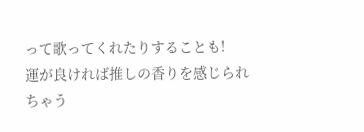って歌ってくれたりすることも!
運が良ければ推しの香りを感じられちゃう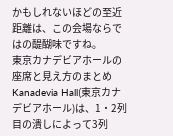かもしれないほどの至近距離は、この会場ならではの醍醐味ですね。
東京カナデビアホールの座席と見え方のまとめ
Kanadevia Hall(東京カナデビアホール)は、1・2列目の潰しによって3列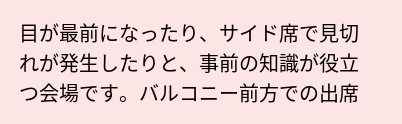目が最前になったり、サイド席で見切れが発生したりと、事前の知識が役立つ会場です。バルコニー前方での出席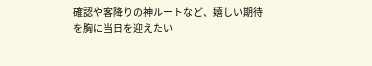確認や客降りの神ルートなど、嬉しい期待を胸に当日を迎えたい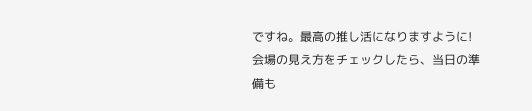ですね。最高の推し活になりますように!
会場の見え方をチェックしたら、当日の準備も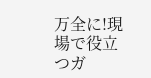万全に!現場で役立つガ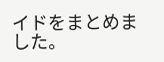イドをまとめました。